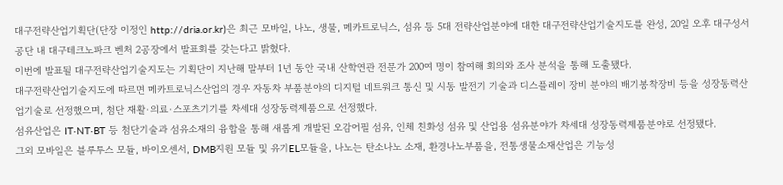대구전략산업기획단(단장 이정인 http://dria.or.kr)은 최근 모바일, 나노, 생물, 메카트로닉스, 섬유 등 5대 전략산업분야에 대한 대구전략산업기술지도를 완성, 20일 오후 대구성서공단 내 대구테크노파크 벤처 2공장에서 발표회를 갖는다고 밝혔다.
이번에 발표될 대구전략산업기술지도는 기획단이 지난해 말부터 1년 동안 국내 산학연관 전문가 200여 명이 참여해 회의와 조사 분석을 통해 도출됐다.
대구전략산업기술지도에 따르면 메카트로닉스산업의 경우 자동차 부품분야의 디지털 네트워크 통신 및 시동 발전기 기술과 디스플레이 장비 분야의 배기봉착장비 등을 성장동력산업기술로 선정했으며, 첨단 재활·의료·스포츠기기를 차세대 성장동력제품으로 선정했다.
섬유산업은 IT·NT·BT 등 첨단기술과 섬유소재의 융합을 통해 새롭게 개발된 오감어필 섬유, 인체 친화성 섬유 및 산업용 섬유분야가 차세대 성장동력제품분야로 선정됐다.
그외 모바일은 블루투스 모듈, 바이오센서, DMB지원 모듈 및 유기EL모듈을, 나노는 탄소나노 소재, 환경나노부품을, 전통생물소재산업은 기능성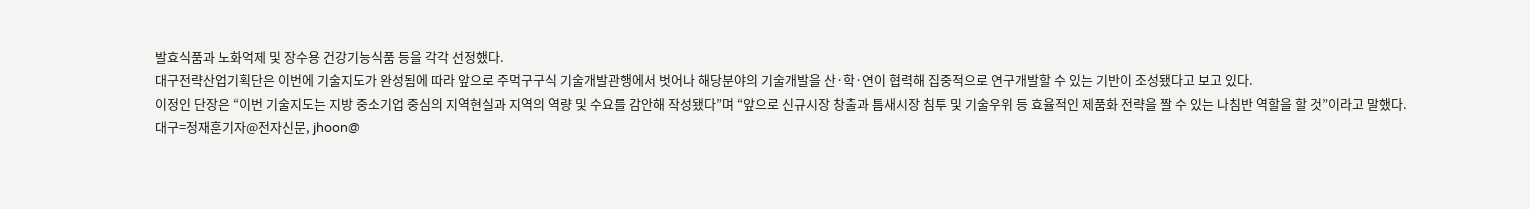발효식품과 노화억제 및 장수용 건강기능식품 등을 각각 선정했다.
대구전략산업기획단은 이번에 기술지도가 완성됨에 따라 앞으로 주먹구구식 기술개발관행에서 벗어나 해당분야의 기술개발을 산·학·연이 협력해 집중적으로 연구개발할 수 있는 기반이 조성됐다고 보고 있다.
이정인 단장은 “이번 기술지도는 지방 중소기업 중심의 지역현실과 지역의 역량 및 수요를 감안해 작성됐다”며 “앞으로 신규시장 창출과 틈새시장 침투 및 기술우위 등 효율적인 제품화 전략을 짤 수 있는 나침반 역할을 할 것”이라고 말했다.
대구=정재훈기자@전자신문, jhoon@